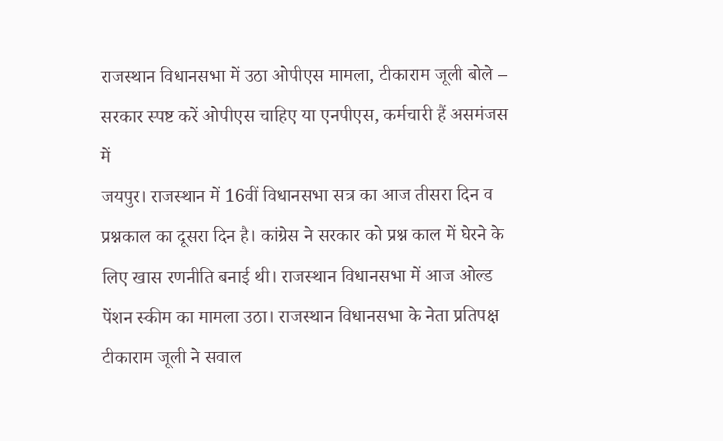राजस्थान विधानसभा में उठा ओपीएस मामला, टीकाराम जूली बोले – सरकार स्पष्ट करें ओपीएस चाहिए या एनपीएस, कर्मचारी हैं असमंजस में
जयपुर। राजस्थान में 16वीं विधानसभा सत्र का आज तीसरा दिन व प्रश्नकाल का दूसरा दिन है। कांग्रेस ने सरकार को प्रश्न काल में घेरने के लिए खास रणनीति बनाई थी। राजस्थान विधानसभा में आज ओल्ड पेंशन स्कीम का मामला उठा। राजस्थान विधानसभा के नेता प्रतिपक्ष टीकाराम जूली ने सवाल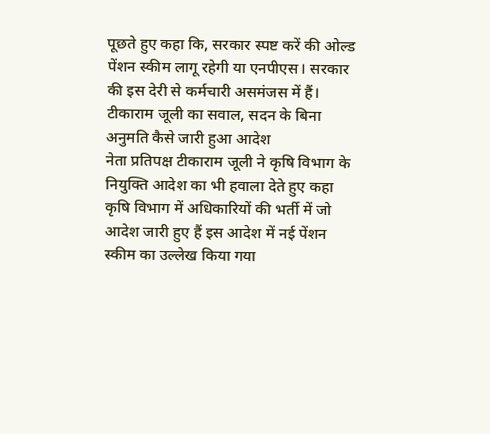पूछते हुए कहा कि, सरकार स्पष्ट करें की ओल्ड पेंशन स्कीम लागू रहेगी या एनपीएस। सरकार की इस देरी से कर्मचारी असमंजस में हैं।
टीकाराम जूली का सवाल, सदन के बिना अनुमति कैसे जारी हुआ आदेश
नेता प्रतिपक्ष टीकाराम जूली ने कृषि विभाग के नियुक्ति आदेश का भी हवाला देते हुए कहा कृषि विभाग में अधिकारियों की भर्ती में जो आदेश जारी हुए हैं इस आदेश में नई पेंशन स्कीम का उल्लेख किया गया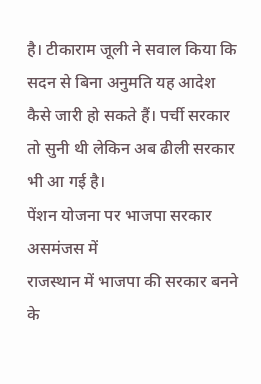है। टीकाराम जूली ने सवाल किया कि सदन से बिना अनुमति यह आदेश कैसे जारी हो सकते हैं। पर्ची सरकार तो सुनी थी लेकिन अब ढीली सरकार भी आ गई है।
पेंशन योजना पर भाजपा सरकार असमंजस में
राजस्थान में भाजपा की सरकार बनने के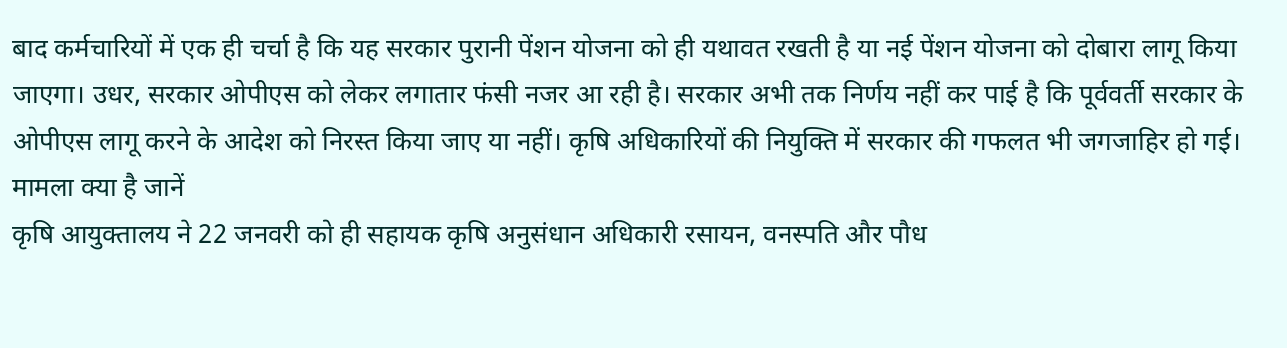बाद कर्मचारियों में एक ही चर्चा है कि यह सरकार पुरानी पेंशन योजना को ही यथावत रखती है या नई पेंशन योजना को दोबारा लागू किया जाएगा। उधर, सरकार ओपीएस को लेकर लगातार फंसी नजर आ रही है। सरकार अभी तक निर्णय नहीं कर पाई है कि पूर्ववर्ती सरकार के ओपीएस लागू करने के आदेश को निरस्त किया जाए या नहीं। कृषि अधिकारियों की नियुक्ति में सरकार की गफलत भी जगजाहिर हो गई।
मामला क्या है जानें
कृषि आयुक्तालय ने 22 जनवरी को ही सहायक कृषि अनुसंधान अधिकारी रसायन, वनस्पति और पौध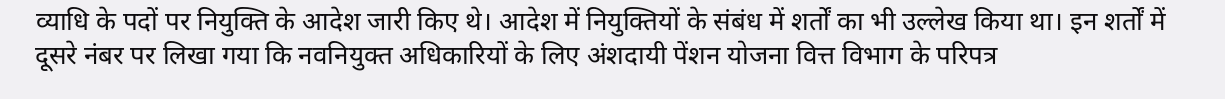व्याधि के पदों पर नियुक्ति के आदेश जारी किए थे। आदेश में नियुक्तियों के संबंध में शर्तों का भी उल्लेख किया था। इन शर्तों में दूसरे नंबर पर लिखा गया कि नवनियुक्त अधिकारियों के लिए अंशदायी पेंशन योजना वित्त विभाग के परिपत्र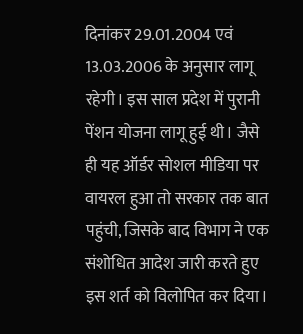दिनांकर 29.01.2004 एवं 13.03.2006 के अनुसार लागू रहेगी। इस साल प्रदेश में पुरानी पेंशन योजना लागू हुई थी। जैसे ही यह ऑर्डर सोशल मीडिया पर वायरल हुआ तो सरकार तक बात पहुंची, जिसके बाद विभाग ने एक संशोधित आदेश जारी करते हुए इस शर्त को विलोपित कर दिया।